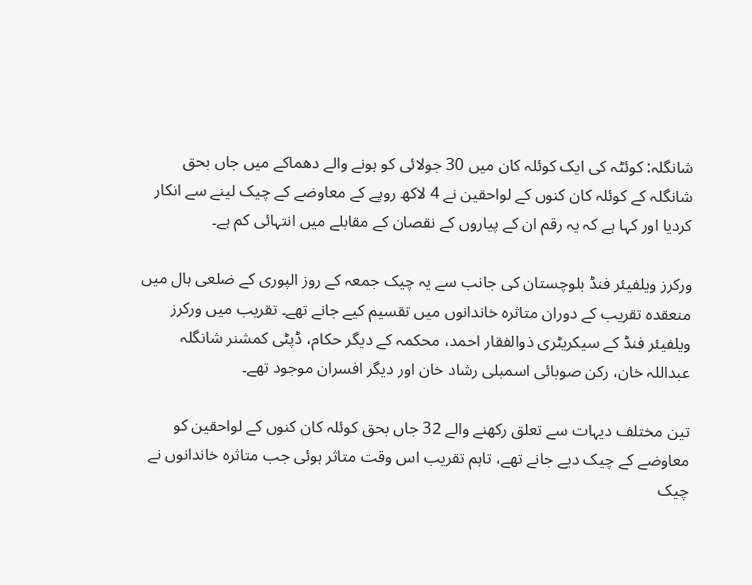شانگلہ: کوئٹہ کی ایک کوئلہ کان میں 30 جولائی کو ہونے والے دھماکے میں جاں بحق شانگلہ کے کوئلہ کان کنوں کے لواحقین نے 4 لاکھ روپے کے معاوضے کے چیک لینے سے انکار کردیا اور کہا ہے کہ یہ رقم ان کے پیاروں کے نقصان کے مقابلے میں انتہائی کم ہے۔

ورکرز ویلفیئر فنڈ بلوچستان کی جانب سے یہ چیک جمعہ کے روز الپوری کے ضلعی ہال میں منعقدہ تقریب کے دوران متاثرہ خاندانوں میں تقسیم کیے جانے تھے۔ تقریب میں ورکرز ویلفیئر فنڈ کے سیکریٹری ذوالفقار احمد، محکمہ کے دیگر حکام، ڈپٹی کمشنر شانگلہ عبداللہ خان، رکن صوبائی اسمبلی رشاد خان اور دیگر افسران موجود تھے۔

تین مختلف دیہات سے تعلق رکھنے والے 32 جاں بحق کوئلہ کان کنوں کے لواحقین کو معاوضے کے چیک دیے جانے تھے، تاہم تقریب اس وقت متاثر ہوئی جب متاثرہ خاندانوں نے چیک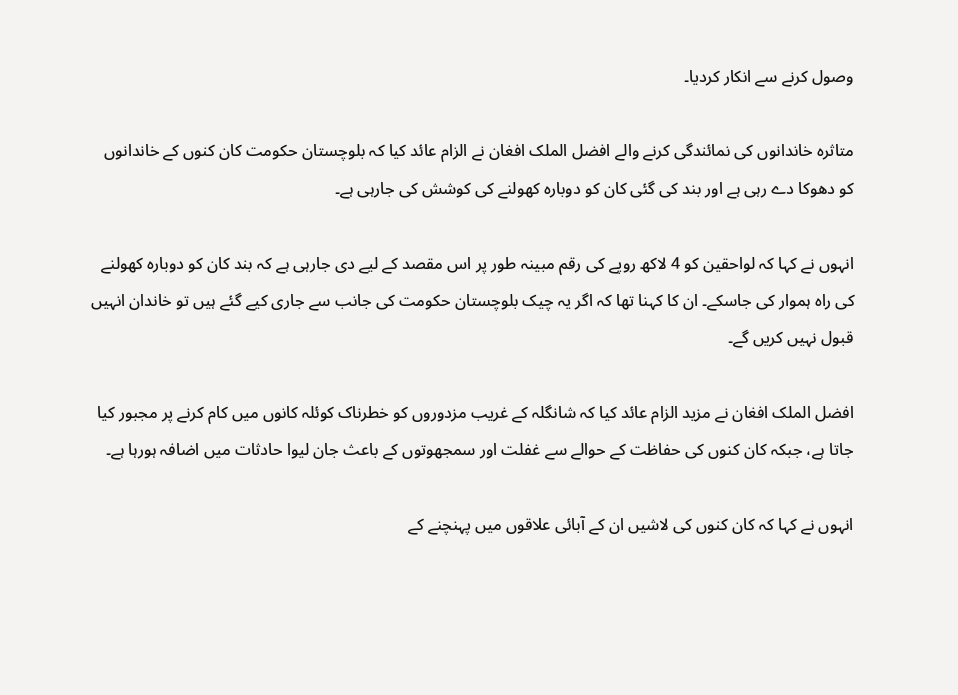وصول کرنے سے انکار کردیا۔

متاثرہ خاندانوں کی نمائندگی کرنے والے افضل الملک افغان نے الزام عائد کیا کہ بلوچستان حکومت کان کنوں کے خاندانوں کو دھوکا دے رہی ہے اور بند کی گئی کان کو دوبارہ کھولنے کی کوشش کی جارہی ہے۔

انہوں نے کہا کہ لواحقین کو 4 لاکھ روپے کی رقم مبینہ طور پر اس مقصد کے لیے دی جارہی ہے کہ بند کان کو دوبارہ کھولنے کی راہ ہموار کی جاسکے۔ ان کا کہنا تھا کہ اگر یہ چیک بلوچستان حکومت کی جانب سے جاری کیے گئے ہیں تو خاندان انہیں قبول نہیں کریں گے۔

افضل الملک افغان نے مزید الزام عائد کیا کہ شانگلہ کے غریب مزدوروں کو خطرناک کوئلہ کانوں میں کام کرنے پر مجبور کیا جاتا ہے، جبکہ کان کنوں کی حفاظت کے حوالے سے غفلت اور سمجھوتوں کے باعث جان لیوا حادثات میں اضافہ ہورہا ہے۔

انہوں نے کہا کہ کان کنوں کی لاشیں ان کے آبائی علاقوں میں پہنچنے کے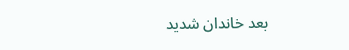بعد خاندان شدید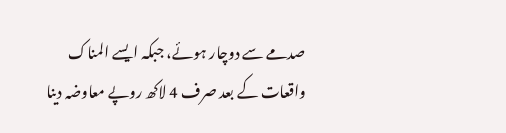صدمے سے دوچار ہوئے، جبکہ ایسے المناک واقعات کے بعد صرف 4 لاکھ روپے معاوضہ دینا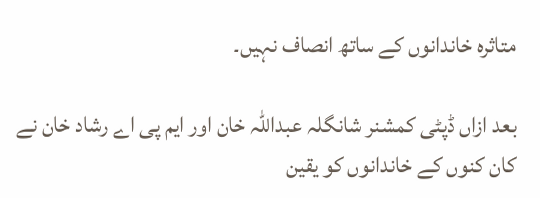متاثرہ خاندانوں کے ساتھ انصاف نہیں۔

بعد ازاں ڈپٹی کمشنر شانگلہ عبداللہ خان اور ایم پی اے رشاد خان نے کان کنوں کے خاندانوں کو یقین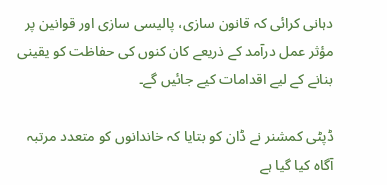دہانی کرائی کہ قانون سازی، پالیسی سازی اور قوانین پر مؤثر عمل درآمد کے ذریعے کان کنوں کی حفاظت کو یقینی بنانے کے لیے اقدامات کیے جائیں گے۔

ڈپٹی کمشنر نے ڈان کو بتایا کہ خاندانوں کو متعدد مرتبہ آگاہ کیا گیا ہے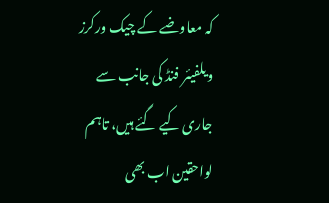کہ معاوضے کے چیک ورکرز ویلفیئر فنڈ کی جانب سے جاری کیے گئے ہیں، تاہم لواحقین اب بھی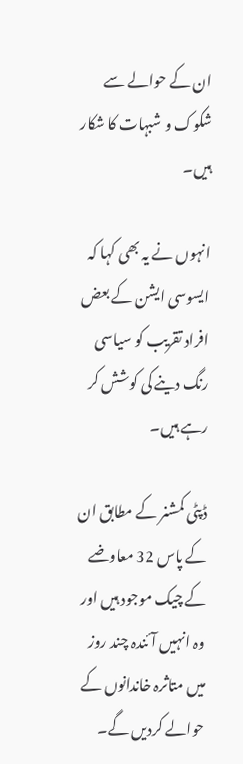ان کے حوالے سے شکوک و شبہات کا شکار ہیں۔

انہوں نے یہ بھی کہا کہ ایسوسی ایشن کے بعض افراد تقریب کو سیاسی رنگ دینے کی کوشش کر رہے ہیں۔

ڈپٹی کمشنر کے مطابق ان کے پاس 32 معاوضے کے چیک موجود ہیں اور وہ انہیں آئندہ چند روز میں متاثرہ خاندانوں کے حوالے کردیں گے۔